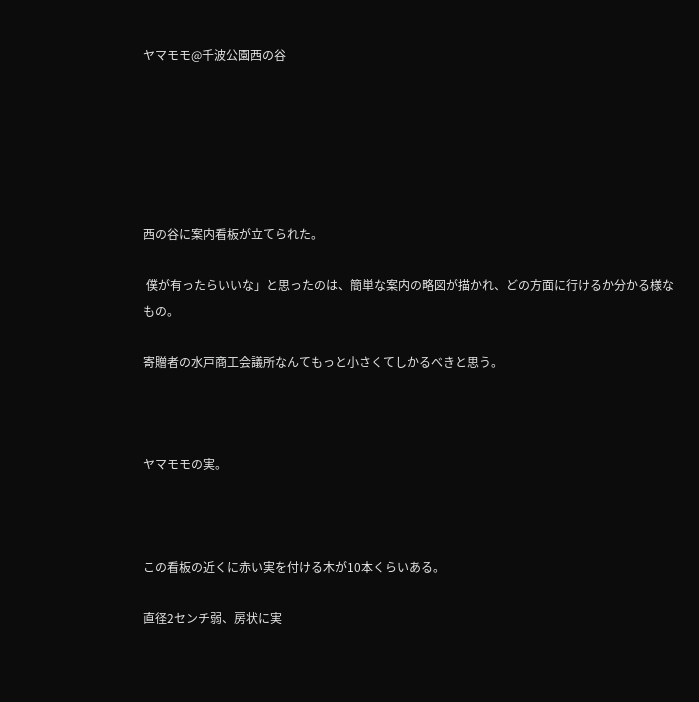ヤマモモ@千波公園西の谷






西の谷に案内看板が立てられた。

 僕が有ったらいいな」と思ったのは、簡単な案内の略図が描かれ、どの方面に行けるか分かる様なもの。

寄贈者の水戸商工会議所なんてもっと小さくてしかるべきと思う。



ヤマモモの実。



この看板の近くに赤い実を付ける木が10本くらいある。

直径2センチ弱、房状に実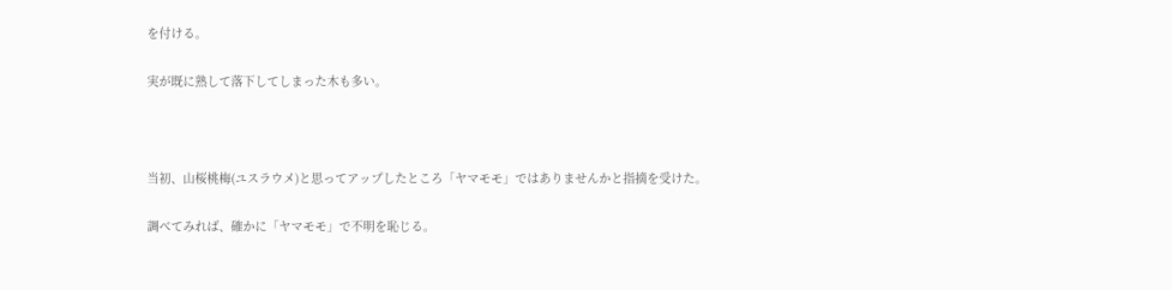を付ける。

実が既に熟して落下してしまった木も多い。



当初、山桜桃梅(ユスラウメ)と思ってアップしたところ「ヤマモモ」ではありませんかと指摘を受けた。

調べてみれば、確かに「ヤマモモ」で不明を恥じる。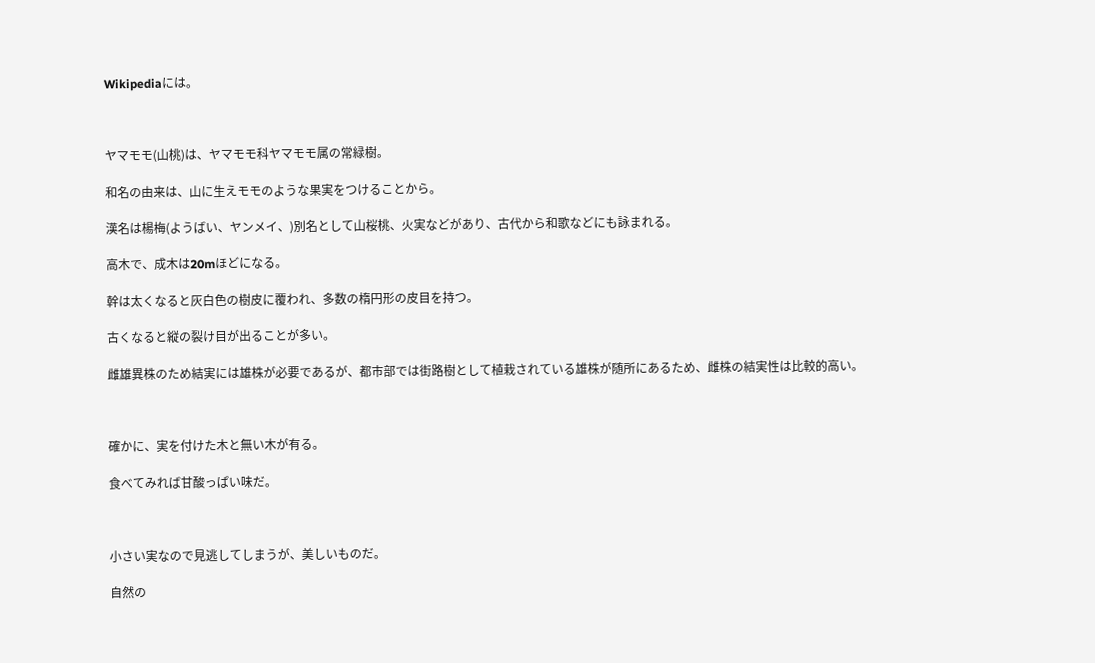Wikipediaには。



ヤマモモ(山桃)は、ヤマモモ科ヤマモモ属の常緑樹。

和名の由来は、山に生えモモのような果実をつけることから。

漢名は楊梅(ようばい、ヤンメイ、)別名として山桜桃、火実などがあり、古代から和歌などにも詠まれる。

高木で、成木は20mほどになる。

幹は太くなると灰白色の樹皮に覆われ、多数の楕円形の皮目を持つ。

古くなると縦の裂け目が出ることが多い。

雌雄異株のため結実には雄株が必要であるが、都市部では街路樹として植栽されている雄株が随所にあるため、雌株の結実性は比較的高い。



確かに、実を付けた木と無い木が有る。

食べてみれば甘酸っぱい味だ。



小さい実なので見逃してしまうが、美しいものだ。

自然の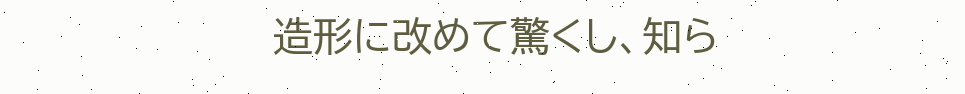造形に改めて驚くし、知ら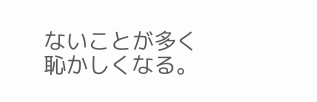ないことが多く恥かしくなる。